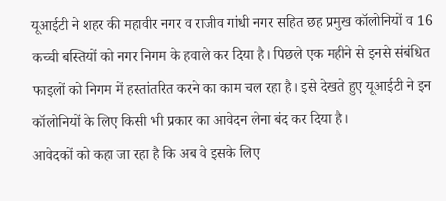यूआईटी ने शहर की महावीर नगर व राजीव गांधी नगर सहित छह प्रमुख कॉलोनियों व 16 कच्ची बस्तियों को नगर निगम के हवाले कर दिया है। पिछले एक महीने से इनसे संबंधित फाइलों को निगम में हस्तांतरित करने का काम चल रहा है। इसे देखते हुए यूआईटी ने इन कॉलोनियों के लिए किसी भी प्रकार का आवेदन लेना बंद कर दिया है।
आवेदकों को कहा जा रहा है कि अब वे इसके लिए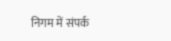निगम में संपर्क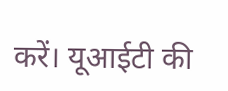करें। यूआईटी की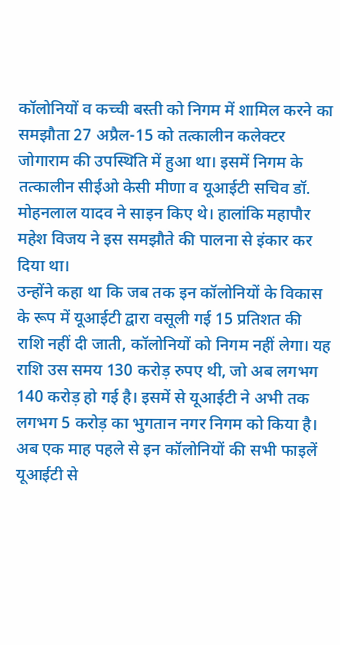कॉलोनियों व कच्ची बस्ती को निगम में शामिल करने का समझौता 27 अप्रैल-15 को तत्कालीन कलेक्टर जोगाराम की उपस्थिति में हुआ था। इसमें निगम के तत्कालीन सीईओ केसी मीणा व यूआईटी सचिव डॉ. मोहनलाल यादव ने साइन किए थे। हालांकि महापौर महेश विजय ने इस समझौते की पालना से इंकार कर दिया था।
उन्होंने कहा था कि जब तक इन कॉलोनियों के विकास के रूप में यूआईटी द्वारा वसूली गई 15 प्रतिशत की राशि नहीं दी जाती, कॉलोनियों को निगम नहीं लेगा। यह राशि उस समय 130 करोड़ रुपए थी, जो अब लगभग 140 करोड़ हो गई है। इसमें से यूआईटी ने अभी तक लगभग 5 करोड़ का भुगतान नगर निगम को किया है। अब एक माह पहले से इन कॉलोनियों की सभी फाइलें यूआईटी से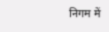निगम में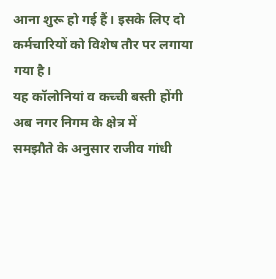आना शुरू हो गई हैं। इसके लिए दो कर्मचारियों को विशेष तौर पर लगाया गया है।
यह कॉलोनियां व कच्ची बस्ती होंगी अब नगर निगम के क्षेत्र में
समझौते के अनुसार राजीव गांधी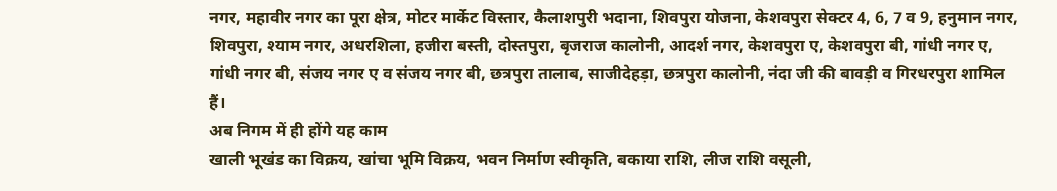नगर, महावीर नगर का पूरा क्षेत्र, मोटर मार्केट विस्तार, कैलाशपुरी भदाना, शिवपुरा योजना, केशवपुरा सेक्टर 4, 6, 7 व 9, हनुमान नगर, शिवपुरा, श्याम नगर, अधरशिला, हजीरा बस्ती, दोस्तपुरा, बृजराज कालोनी, आदर्श नगर, केशवपुरा ए, केशवपुरा बी, गांधी नगर ए, गांधी नगर बी, संजय नगर ए व संजय नगर बी, छत्रपुरा तालाब, साजीदेहड़ा, छत्रपुरा कालोनी, नंदा जी की बावड़ी व गिरधरपुरा शामिल हैं।
अब निगम में ही होंगे यह काम
खाली भूखंड का विक्रय, खांचा भूमि विक्रय, भवन निर्माण स्वीकृति, बकाया राशि, लीज राशि वसूली,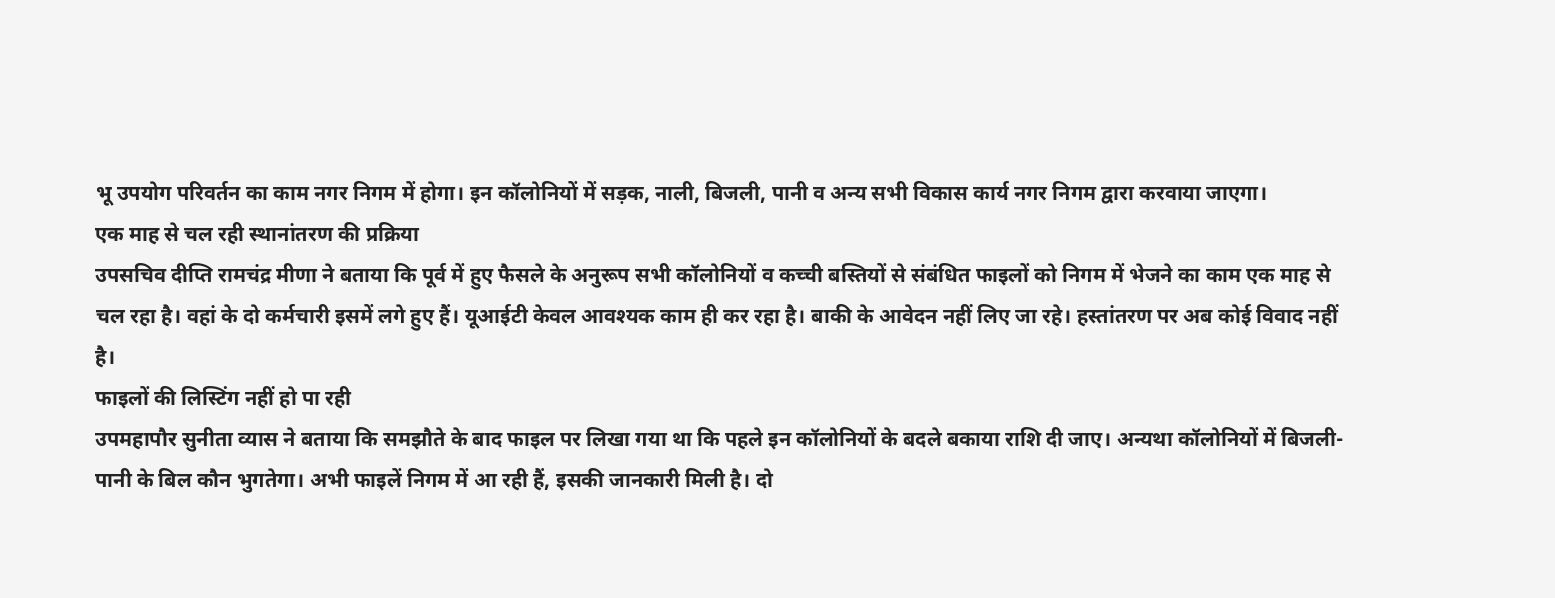भू उपयोग परिवर्तन का काम नगर निगम में होगा। इन कॉलोनियों में सड़क, नाली, बिजली, पानी व अन्य सभी विकास कार्य नगर निगम द्वारा करवाया जाएगा।
एक माह से चल रही स्थानांतरण की प्रक्रिया
उपसचिव दीप्ति रामचंद्र मीणा ने बताया कि पूर्व में हुए फैसले के अनुरूप सभी कॉलोनियों व कच्ची बस्तियों से संबंधित फाइलों को निगम में भेजने का काम एक माह से चल रहा है। वहां के दो कर्मचारी इसमें लगे हुए हैं। यूआईटी केवल आवश्यक काम ही कर रहा है। बाकी के आवेदन नहीं लिए जा रहे। हस्तांतरण पर अब कोई विवाद नहीं है।
फाइलों की लिस्टिंग नहीं हो पा रही
उपमहापौर सुनीता व्यास ने बताया कि समझौते के बाद फाइल पर लिखा गया था कि पहले इन कॉलोनियों के बदले बकाया राशि दी जाए। अन्यथा कॉलोनियों में बिजली-पानी के बिल कौन भुगतेगा। अभी फाइलें निगम में आ रही हैं, इसकी जानकारी मिली है। दो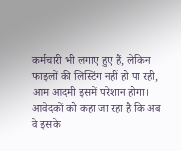कर्मचारी भी लगाए हुए हैं, लेकिन फाइलों की लिस्टिंग नहीं हो पा रही, आम आदमी इसमें परेशान होगा।
आवेदकों को कहा जा रहा है कि अब वे इसके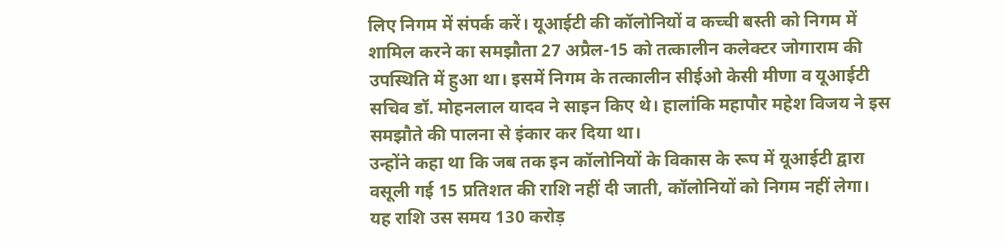लिए निगम में संपर्क करें। यूआईटी की कॉलोनियों व कच्ची बस्ती को निगम में शामिल करने का समझौता 27 अप्रैल-15 को तत्कालीन कलेक्टर जोगाराम की उपस्थिति में हुआ था। इसमें निगम के तत्कालीन सीईओ केसी मीणा व यूआईटी सचिव डॉ. मोहनलाल यादव ने साइन किए थे। हालांकि महापौर महेश विजय ने इस समझौते की पालना से इंकार कर दिया था।
उन्होंने कहा था कि जब तक इन कॉलोनियों के विकास के रूप में यूआईटी द्वारा वसूली गई 15 प्रतिशत की राशि नहीं दी जाती, कॉलोनियों को निगम नहीं लेगा। यह राशि उस समय 130 करोड़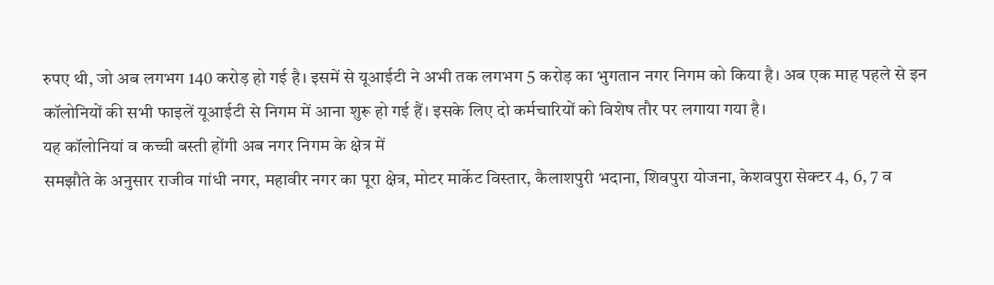रुपए थी, जो अब लगभग 140 करोड़ हो गई है। इसमें से यूआईटी ने अभी तक लगभग 5 करोड़ का भुगतान नगर निगम को किया है। अब एक माह पहले से इन कॉलोनियों की सभी फाइलें यूआईटी से निगम में आना शुरू हो गई हैं। इसके लिए दो कर्मचारियों को विशेष तौर पर लगाया गया है।
यह कॉलोनियां व कच्ची बस्ती होंगी अब नगर निगम के क्षेत्र में
समझौते के अनुसार राजीव गांधी नगर, महावीर नगर का पूरा क्षेत्र, मोटर मार्केट विस्तार, कैलाशपुरी भदाना, शिवपुरा योजना, केशवपुरा सेक्टर 4, 6, 7 व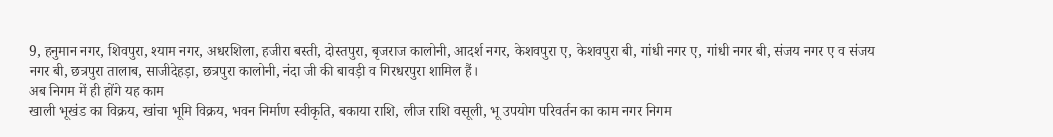9, हनुमान नगर, शिवपुरा, श्याम नगर, अधरशिला, हजीरा बस्ती, दोस्तपुरा, बृजराज कालोनी, आदर्श नगर, केशवपुरा ए, केशवपुरा बी, गांधी नगर ए, गांधी नगर बी, संजय नगर ए व संजय नगर बी, छत्रपुरा तालाब, साजीदेहड़ा, छत्रपुरा कालोनी, नंदा जी की बावड़ी व गिरधरपुरा शामिल हैं।
अब निगम में ही होंगे यह काम
खाली भूखंड का विक्रय, खांचा भूमि विक्रय, भवन निर्माण स्वीकृति, बकाया राशि, लीज राशि वसूली, भू उपयोग परिवर्तन का काम नगर निगम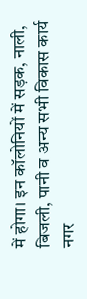में होगा। इन कॉलोनियों में सड़क, नाली, बिजली, पानी व अन्य सभी विकास कार्य नगर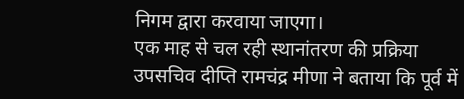निगम द्वारा करवाया जाएगा।
एक माह से चल रही स्थानांतरण की प्रक्रिया
उपसचिव दीप्ति रामचंद्र मीणा ने बताया कि पूर्व में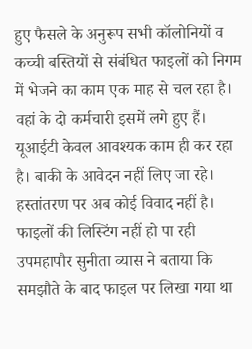हुए फैसले के अनुरूप सभी कॉलोनियों व कच्ची बस्तियों से संबंधित फाइलों को निगम में भेजने का काम एक माह से चल रहा है। वहां के दो कर्मचारी इसमें लगे हुए हैं। यूआईटी केवल आवश्यक काम ही कर रहा है। बाकी के आवेदन नहीं लिए जा रहे। हस्तांतरण पर अब कोई विवाद नहीं है।
फाइलों की लिस्टिंग नहीं हो पा रही
उपमहापौर सुनीता व्यास ने बताया कि समझौते के बाद फाइल पर लिखा गया था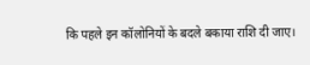कि पहले इन कॉलोनियों के बदले बकाया राशि दी जाए।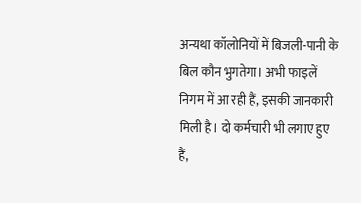अन्यथा कॉलोनियों में बिजली-पानी के बिल कौन भुगतेगा। अभी फाइलें निगम में आ रही हैं, इसकी जानकारी मिली है। दो कर्मचारी भी लगाए हुए हैं,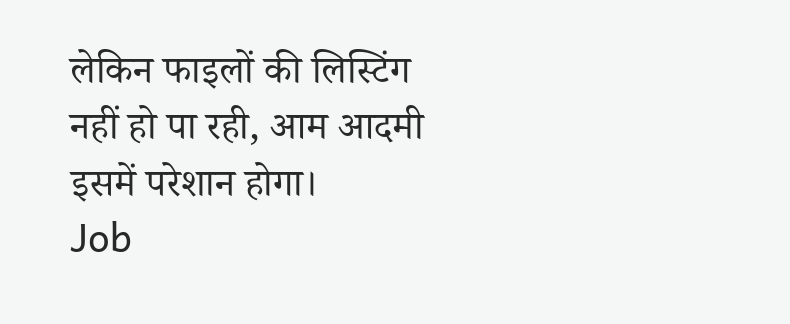लेकिन फाइलों की लिस्टिंग नहीं हो पा रही, आम आदमी इसमें परेशान होगा।
Job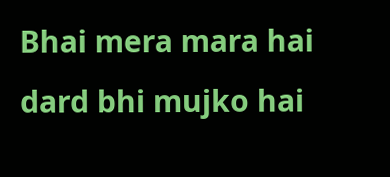Bhai mera mara hai dard bhi mujko hai